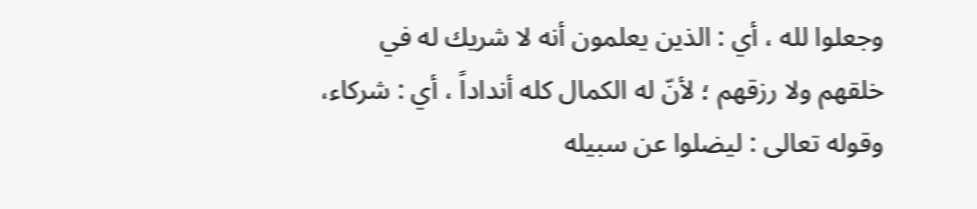وجعلوا لله ، أي : الذين يعلمون أنه لا شريك له في خلقهم ولا رزقهم ؛ لأنّ له الكمال كله أنداداً ، أي : شركاء، وقوله تعالى : ليضلوا عن سبيله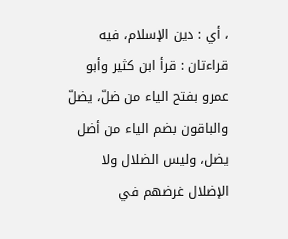، أي : دين الإسلام، فيه قراءتان : قرأ ابن كثير وأبو عمرو بفتح الياء من ضلّ، يضلّ والباقون بضم الياء من أضل يضل، وليس الضلال ولا الإضلال غرضهم في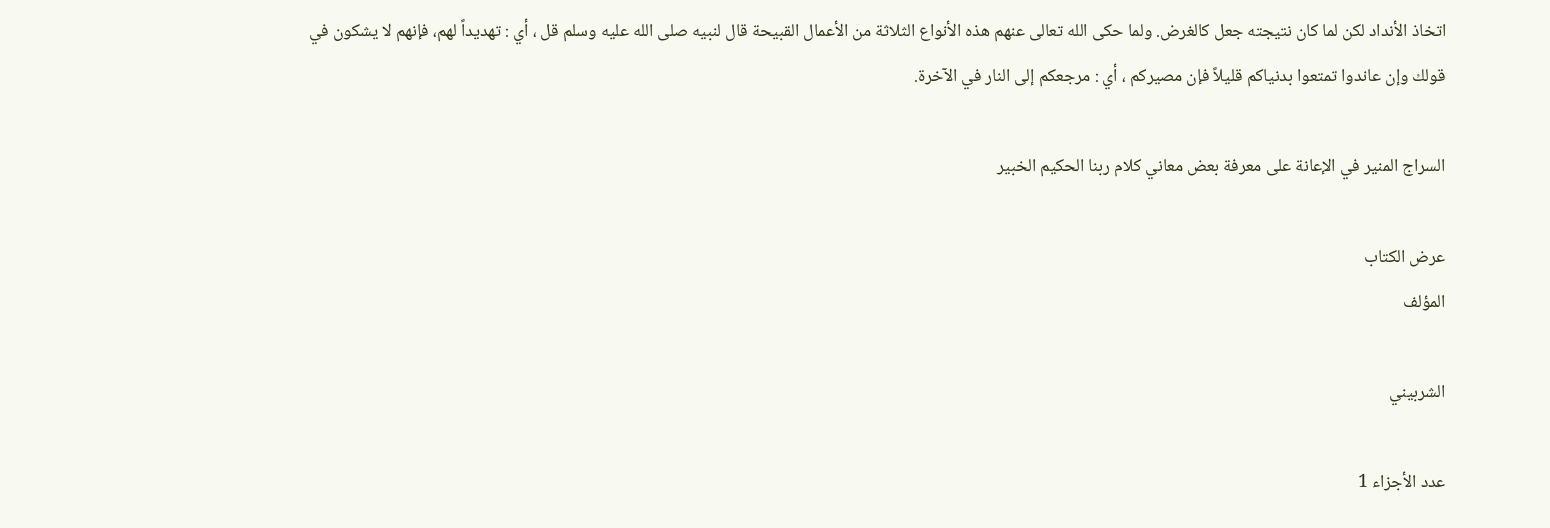اتخاذ الأنداد لكن لما كان نتيجته جعل كالغرض. ولما حكى الله تعالى عنهم هذه الأنواع الثلاثة من الأعمال القبيحة قال لنبيه صلى الله عليه وسلم قل ، أي : تهديداً لهم، فإنهم لا يشكون في قولك وإن عاندوا تمتعوا بدنياكم قليلاً فإن مصيركم ، أي : مرجعكم إلى النار في الآخرة.

السراج المنير في الإعانة على معرفة بعض معاني كلام ربنا الحكيم الخبير

عرض الكتاب
المؤلف

الشربيني

عدد الأجزاء 1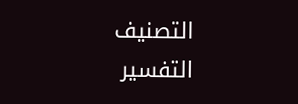التصنيف التفسير